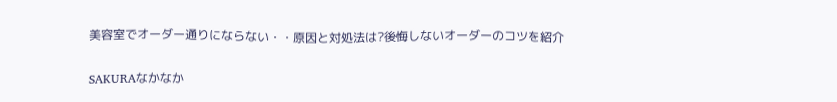美容室でオーダー通りにならない・・原因と対処法は?後悔しないオーダーのコツを紹介

SAKURAなかなか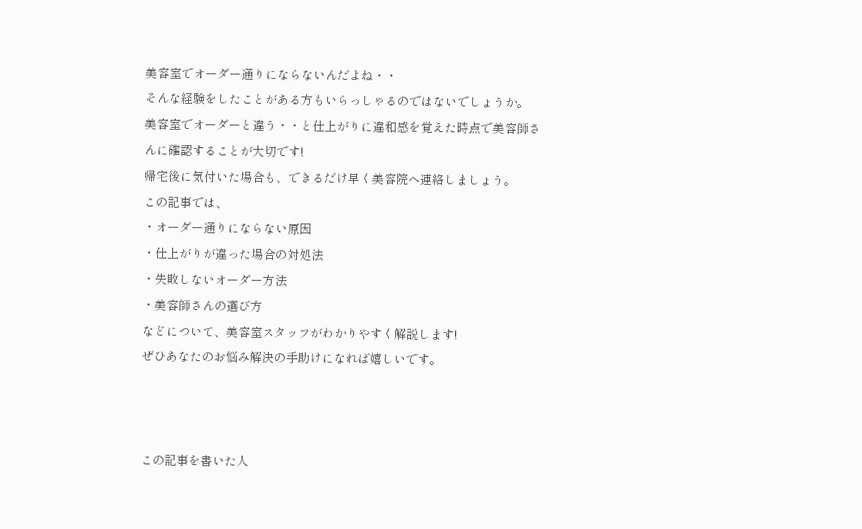美容室でオーダー通りにならないんだよね・・
そんな経験をしたことがある方もいらっしゃるのではないでしょうか。
美容室でオーダーと違う・・と仕上がりに違和感を覚えた時点で美容師さんに確認することが大切です!
帰宅後に気付いた場合も、できるだけ早く美容院へ連絡しましょう。
この記事では、
・オーダー通りにならない原因
・仕上がりが違った場合の対処法
・失敗しないオーダー方法
・美容師さんの選び方
などについて、美容室スタッフがわかりやすく解説します!
ぜひあなたのお悩み解決の手助けになれば嬉しいです。



この記事を書いた人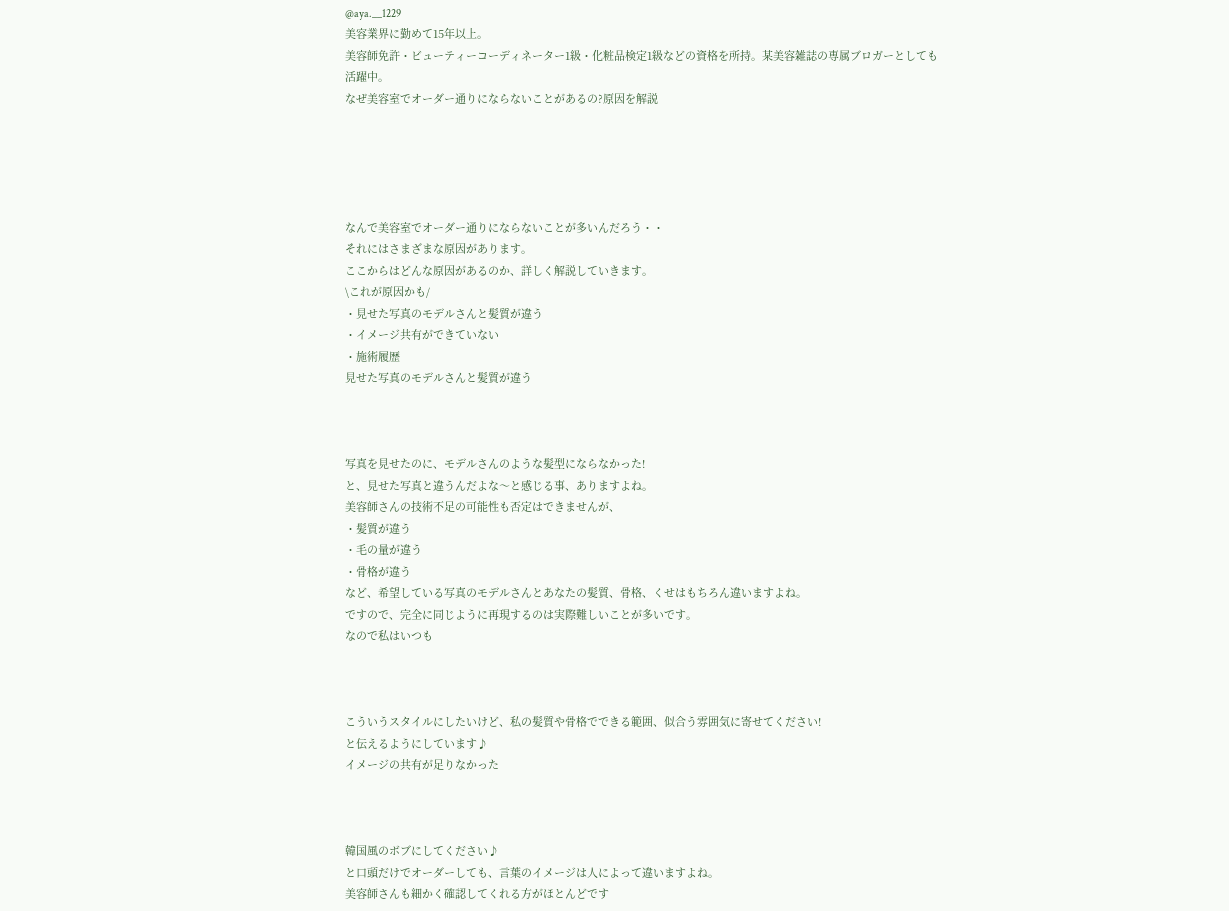@aya.__1229
美容業界に勤めて15年以上。
美容師免許・ビューティーコーディネーター1級・化粧品検定1級などの資格を所持。某美容雑誌の専属ブロガーとしても活躍中。
なぜ美容室でオーダー通りにならないことがあるの?原因を解説





なんで美容室でオーダー通りにならないことが多いんだろう・・
それにはさまざまな原因があります。
ここからはどんな原因があるのか、詳しく解説していきます。
\これが原因かも/
・見せた写真のモデルさんと髪質が違う
・イメージ共有ができていない
・施術履歴
見せた写真のモデルさんと髪質が違う



写真を見せたのに、モデルさんのような髪型にならなかった!
と、見せた写真と違うんだよな〜と感じる事、ありますよね。
美容師さんの技術不足の可能性も否定はできませんが、
・髪質が違う
・毛の量が違う
・骨格が違う
など、希望している写真のモデルさんとあなたの髪質、骨格、くせはもちろん違いますよね。
ですので、完全に同じように再現するのは実際難しいことが多いです。
なので私はいつも



こういうスタイルにしたいけど、私の髪質や骨格でできる範囲、似合う雰囲気に寄せてください!
と伝えるようにしています♪
イメージの共有が足りなかった



韓国風のボブにしてください♪
と口頭だけでオーダーしても、言葉のイメージは人によって違いますよね。
美容師さんも細かく確認してくれる方がほとんどです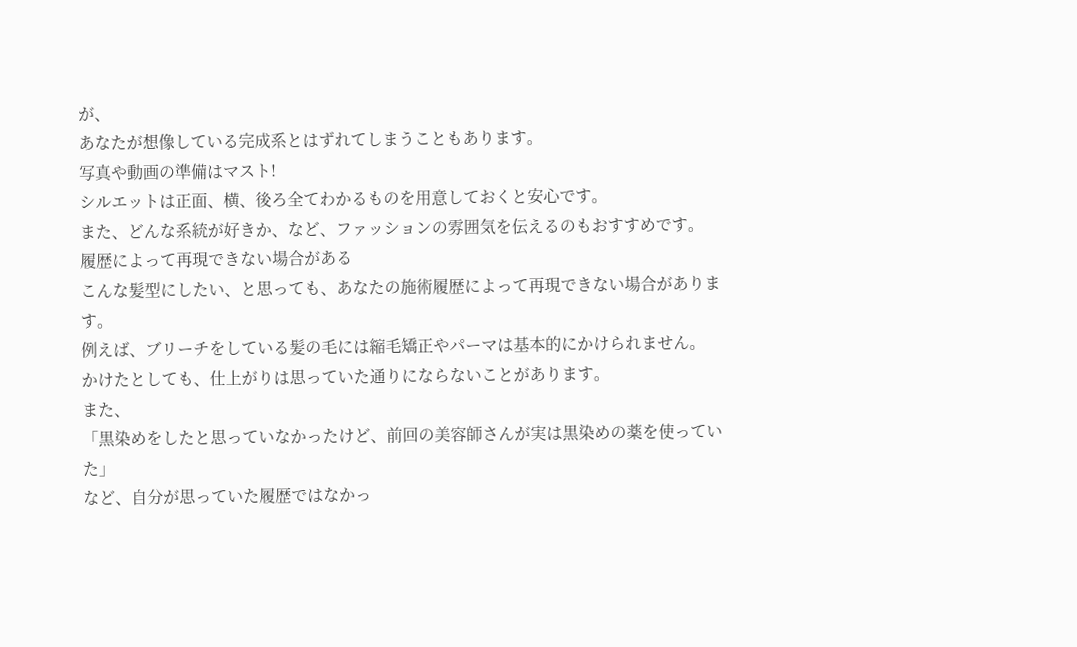が、
あなたが想像している完成系とはずれてしまうこともあります。
写真や動画の準備はマスト!
シルエットは正面、横、後ろ全てわかるものを用意しておくと安心です。
また、どんな系統が好きか、など、ファッションの雰囲気を伝えるのもおすすめです。
履歴によって再現できない場合がある
こんな髪型にしたい、と思っても、あなたの施術履歴によって再現できない場合があります。
例えば、ブリーチをしている髪の毛には縮毛矯正やパーマは基本的にかけられません。
かけたとしても、仕上がりは思っていた通りにならないことがあります。
また、
「黒染めをしたと思っていなかったけど、前回の美容師さんが実は黒染めの薬を使っていた」
など、自分が思っていた履歴ではなかっ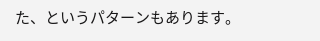た、というパターンもあります。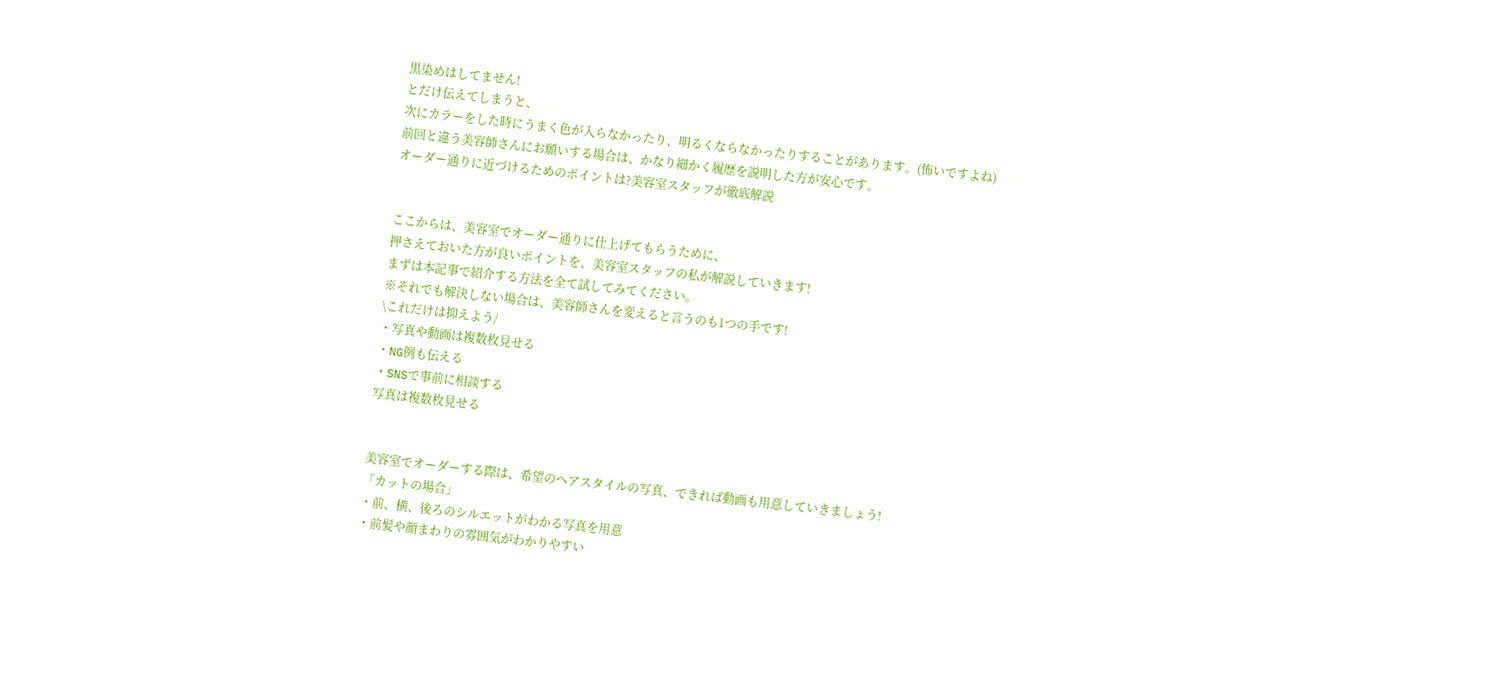黒染めはしてません!
とだけ伝えてしまうと、
次にカラーをした時にうまく色が入らなかったり、明るくならなかったりすることがあります。(怖いですよね)
前回と違う美容師さんにお願いする場合は、かなり細かく履歴を説明した方が安心です。
オーダー通りに近づけるためのポイントは?美容室スタッフが徹底解説


ここからは、美容室でオーダー通りに仕上げてもらうために、
押さえておいた方が良いポイントを、美容室スタッフの私が解説していきます!
まずは本記事で紹介する方法を全て試してみてください。
※それでも解決しない場合は、美容師さんを変えると言うのも1つの手です!
\これだけは抑えよう/
・写真や動画は複数枚見せる
・NG例も伝える
・SNSで事前に相談する
写真は複数枚見せる


美容室でオーダーする際は、希望のヘアスタイルの写真、できれば動画も用意していきましょう!
「カットの場合」
・前、横、後ろのシルエットがわかる写真を用意
・前髪や顔まわりの雰囲気がわかりやすい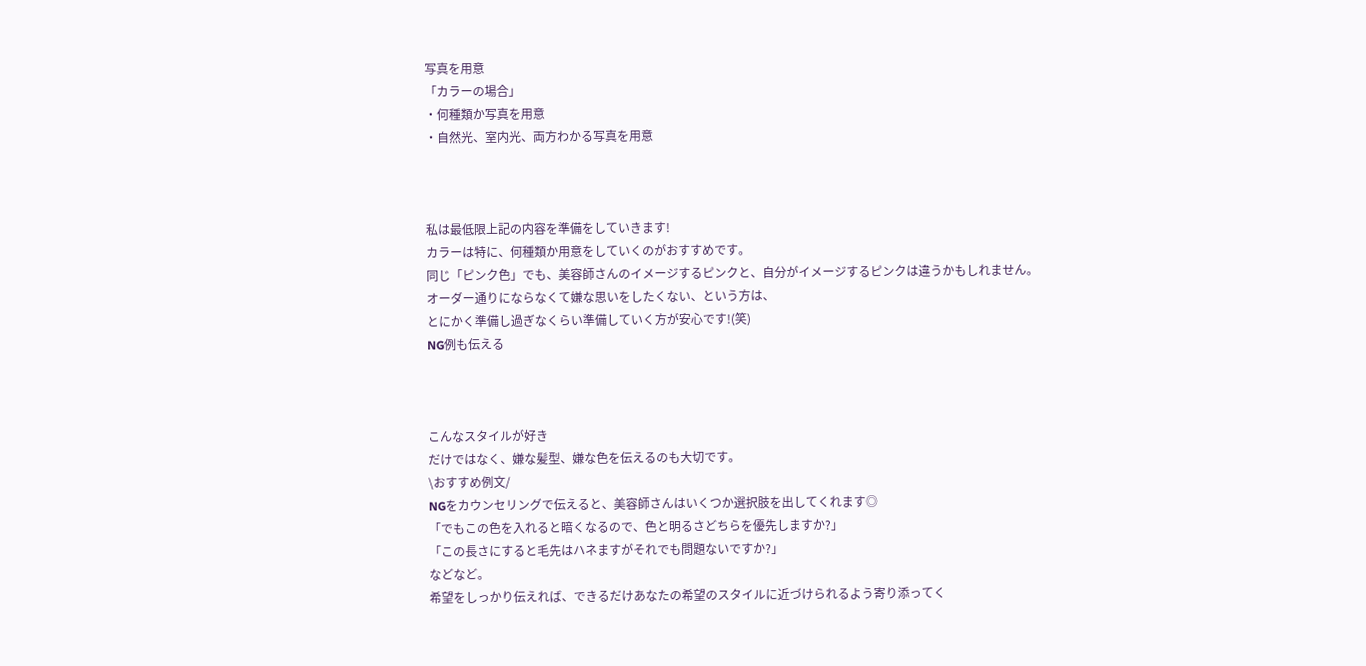写真を用意
「カラーの場合」
・何種類か写真を用意
・自然光、室内光、両方わかる写真を用意



私は最低限上記の内容を準備をしていきます!
カラーは特に、何種類か用意をしていくのがおすすめです。
同じ「ピンク色」でも、美容師さんのイメージするピンクと、自分がイメージするピンクは違うかもしれません。
オーダー通りにならなくて嫌な思いをしたくない、という方は、
とにかく準備し過ぎなくらい準備していく方が安心です!(笑)
NG例も伝える



こんなスタイルが好き
だけではなく、嫌な髪型、嫌な色を伝えるのも大切です。
\おすすめ例文/
NGをカウンセリングで伝えると、美容師さんはいくつか選択肢を出してくれます◎
「でもこの色を入れると暗くなるので、色と明るさどちらを優先しますか?」
「この長さにすると毛先はハネますがそれでも問題ないですか?」
などなど。
希望をしっかり伝えれば、できるだけあなたの希望のスタイルに近づけられるよう寄り添ってく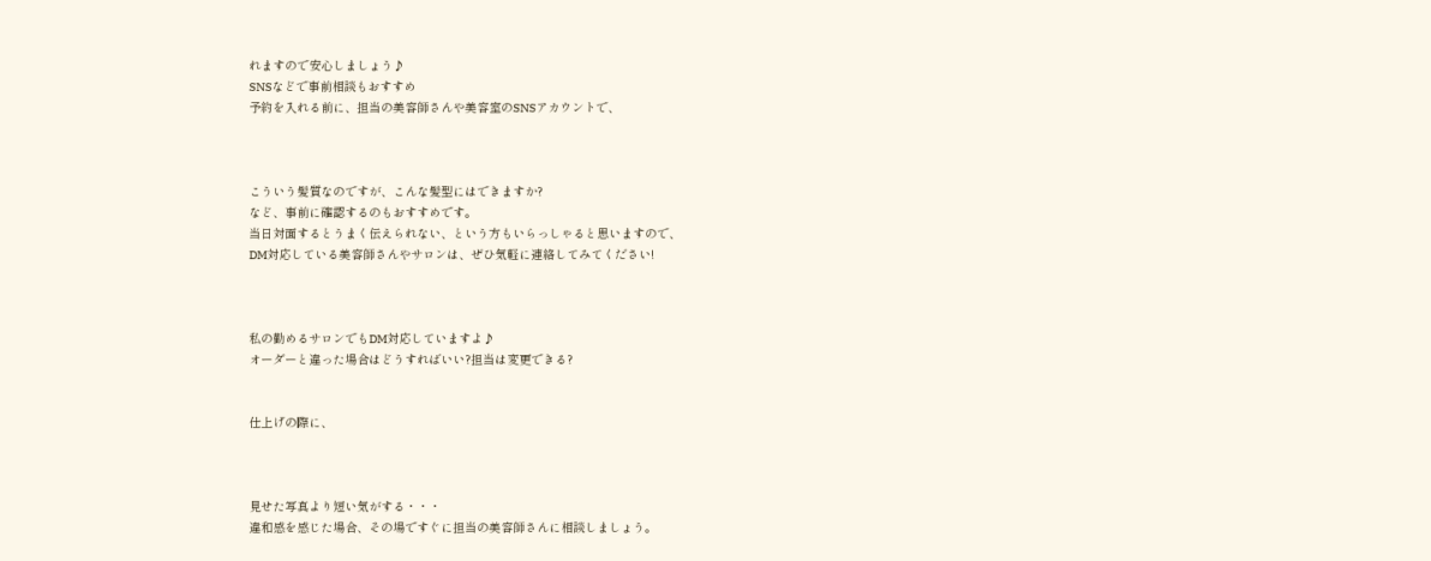れますので安心しましょう♪
SNSなどで事前相談もおすすめ
予約を入れる前に、担当の美容師さんや美容室のSNSアカウントで、



こういう髪質なのですが、こんな髪型にはできますか?
など、事前に確認するのもおすすめです。
当日対面するとうまく伝えられない、という方もいらっしゃると思いますので、
DM対応している美容師さんやサロンは、ぜひ気軽に連絡してみてください!



私の勤めるサロンでもDM対応していますよ♪
オーダーと違った場合はどうすればいい?担当は変更できる?


仕上げの際に、



見せた写真より短い気がする・・・
違和感を感じた場合、その場ですぐに担当の美容師さんに相談しましょう。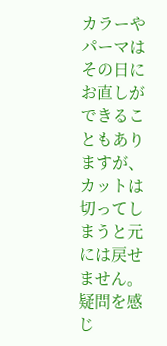カラーやパーマはその日にお直しができることもありますが、
カットは切ってしまうと元には戻せません。
疑問を感じ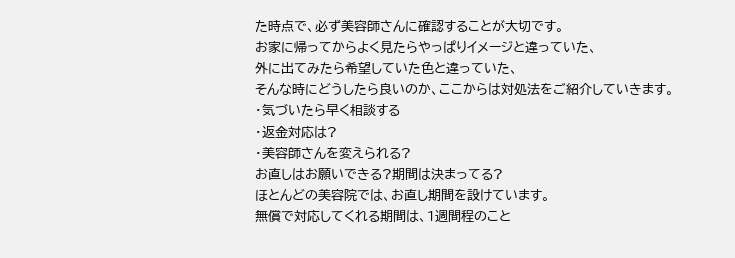た時点で、必ず美容師さんに確認することが大切です。
お家に帰ってからよく見たらやっぱりイメージと違っていた、
外に出てみたら希望していた色と違っていた、
そんな時にどうしたら良いのか、ここからは対処法をご紹介していきます。
・気づいたら早く相談する
・返金対応は?
・美容師さんを変えられる?
お直しはお願いできる?期間は決まってる?
ほとんどの美容院では、お直し期間を設けています。
無償で対応してくれる期間は、1週間程のこと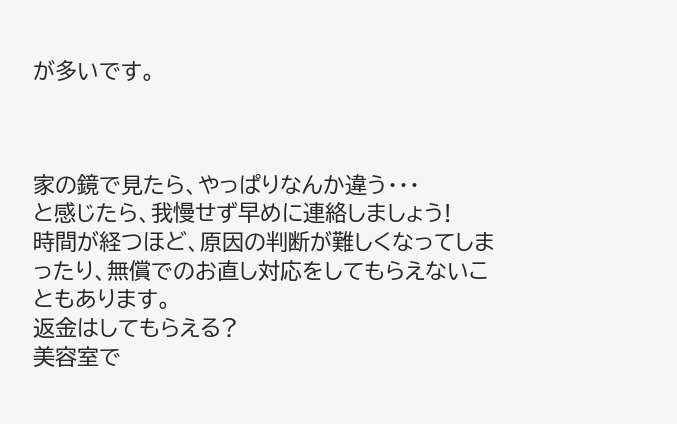が多いです。



家の鏡で見たら、やっぱりなんか違う・・・
と感じたら、我慢せず早めに連絡しましょう!
時間が経つほど、原因の判断が難しくなってしまったり、無償でのお直し対応をしてもらえないこともあります。
返金はしてもらえる?
美容室で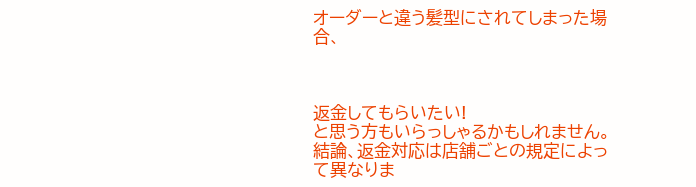オーダーと違う髪型にされてしまった場合、



返金してもらいたい!
と思う方もいらっしゃるかもしれません。
結論、返金対応は店舗ごとの規定によって異なりま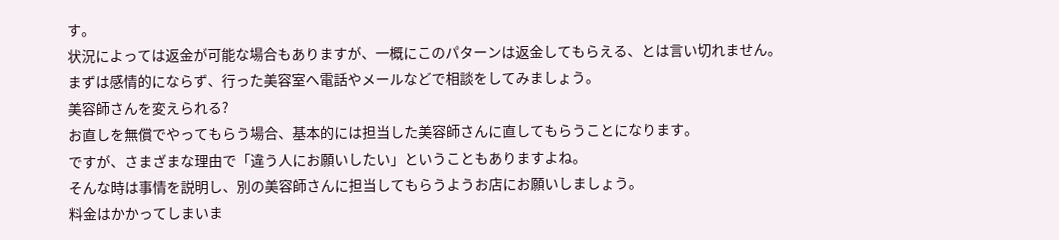す。
状況によっては返金が可能な場合もありますが、一概にこのパターンは返金してもらえる、とは言い切れません。
まずは感情的にならず、行った美容室へ電話やメールなどで相談をしてみましょう。
美容師さんを変えられる?
お直しを無償でやってもらう場合、基本的には担当した美容師さんに直してもらうことになります。
ですが、さまざまな理由で「違う人にお願いしたい」ということもありますよね。
そんな時は事情を説明し、別の美容師さんに担当してもらうようお店にお願いしましょう。
料金はかかってしまいま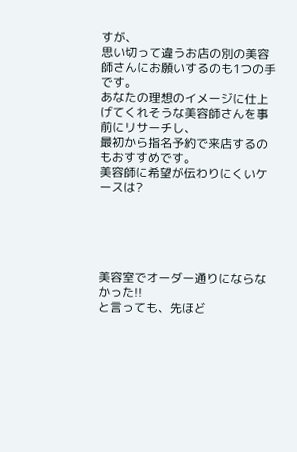すが、
思い切って違うお店の別の美容師さんにお願いするのも1つの手です。
あなたの理想のイメージに仕上げてくれそうな美容師さんを事前にリサーチし、
最初から指名予約で来店するのもおすすめです。
美容師に希望が伝わりにくいケースは?





美容室でオーダー通りにならなかった!!
と言っても、先ほど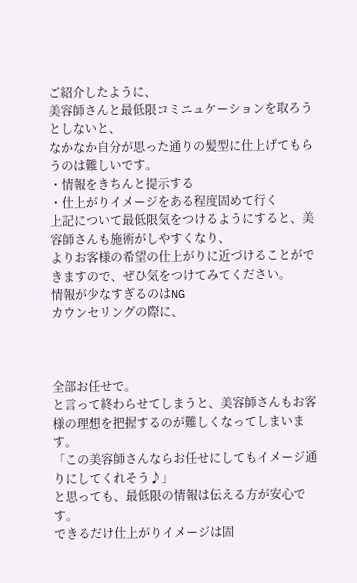ご紹介したように、
美容師さんと最低限コミニュケーションを取ろうとしないと、
なかなか自分が思った通りの髪型に仕上げてもらうのは難しいです。
・情報をきちんと提示する
・仕上がりイメージをある程度固めて行く
上記について最低限気をつけるようにすると、美容師さんも施術がしやすくなり、
よりお客様の希望の仕上がりに近づけることができますので、ぜひ気をつけてみてください。
情報が少なすぎるのはNG
カウンセリングの際に、



全部お任せで。
と言って終わらせてしまうと、美容師さんもお客様の理想を把握するのが難しくなってしまいます。
「この美容師さんならお任せにしてもイメージ通りにしてくれそう♪」
と思っても、最低限の情報は伝える方が安心です。
できるだけ仕上がりイメージは固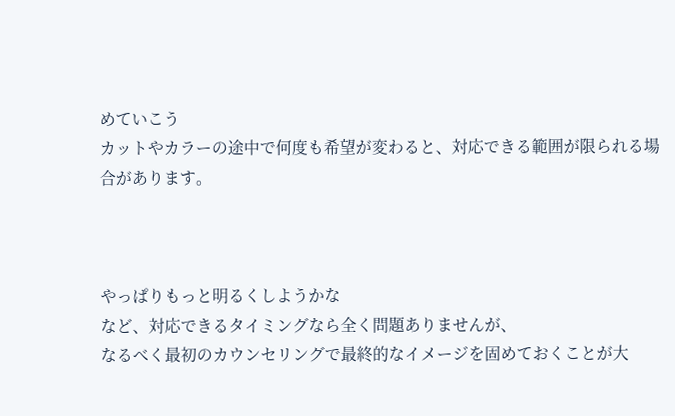めていこう
カットやカラーの途中で何度も希望が変わると、対応できる範囲が限られる場合があります。



やっぱりもっと明るくしようかな
など、対応できるタイミングなら全く問題ありませんが、
なるべく最初のカウンセリングで最終的なイメージを固めておくことが大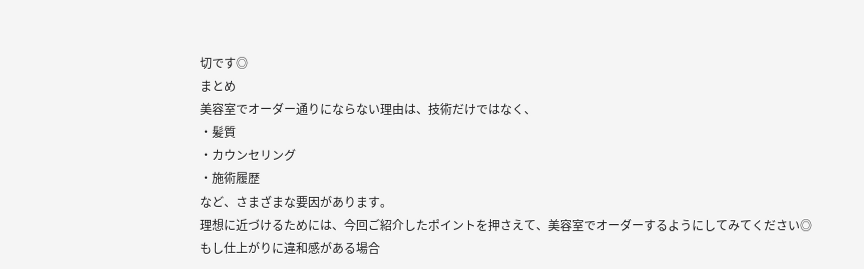切です◎
まとめ
美容室でオーダー通りにならない理由は、技術だけではなく、
・髪質
・カウンセリング
・施術履歴
など、さまざまな要因があります。
理想に近づけるためには、今回ご紹介したポイントを押さえて、美容室でオーダーするようにしてみてください◎
もし仕上がりに違和感がある場合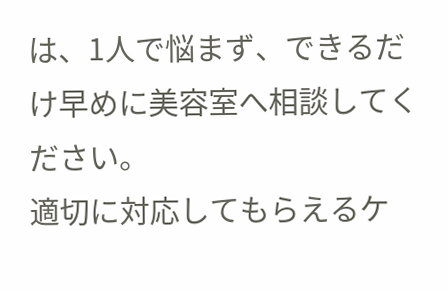は、1人で悩まず、できるだけ早めに美容室へ相談してください。
適切に対応してもらえるケ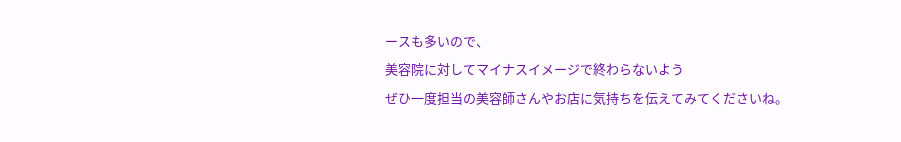ースも多いので、
美容院に対してマイナスイメージで終わらないよう
ぜひ一度担当の美容師さんやお店に気持ちを伝えてみてくださいね。